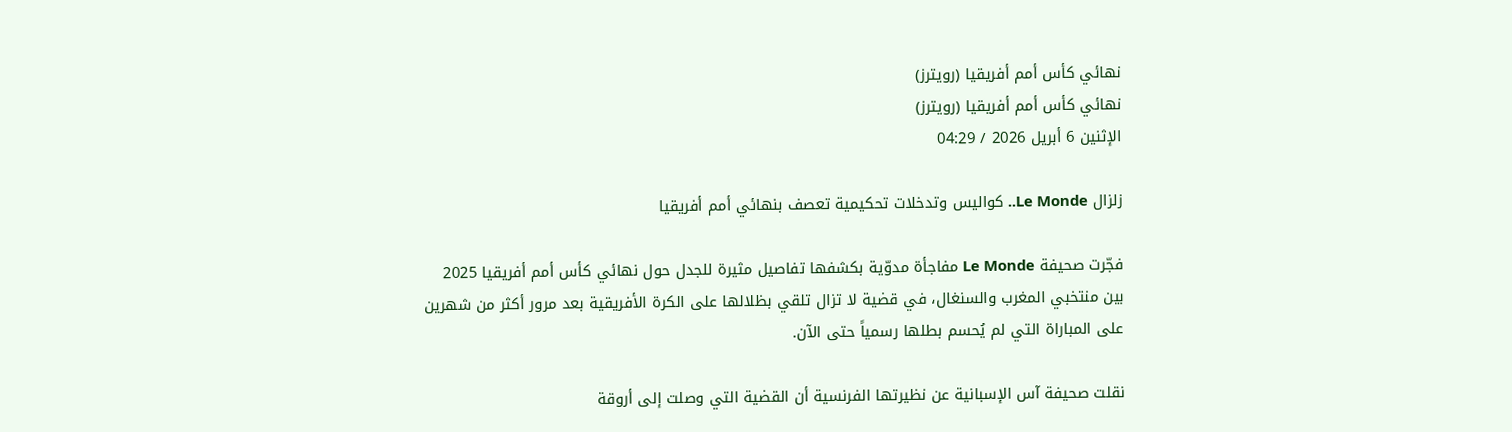نهائي كأس أمم أفريقيا (رويترز)
نهائي كأس أمم أفريقيا (رويترز)
الإثنين 6 أبريل 2026 / 04:29

زلزال Le Monde.. كواليس وتدخلات تحكيمية تعصف بنهائي أمم أفريقيا

فجّرت صحيفة Le Monde مفاجأة مدوّية بكشفها تفاصيل مثيرة للجدل حول نهائي كأس أمم أفريقيا 2025 بين منتخبي المغرب والسنغال، في قضية لا تزال تلقي بظلالها على الكرة الأفريقية بعد مرور أكثر من شهرين على المباراة التي لم يُحسم بطلها رسمياً حتى الآن.

نقلت صحيفة آس الإسبانية عن نظيرتها الفرنسية أن القضية التي وصلت إلى أروقة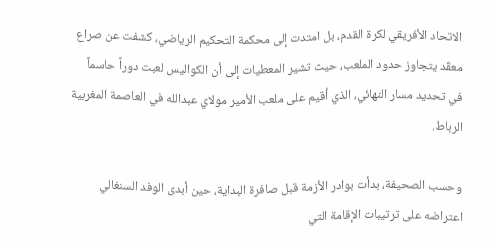الاتحاد الأفريقي لكرة القدم، بل امتدت إلى محكمة التحكيم الرياضي، كشفت عن صراع معقّد يتجاوز حدود الملعب، حيث تشير المعطيات إلى أن الكواليس لعبت دوراً حاسماً في تحديد مسار النهائي، الذي أقيم على ملعب الأمير مولاي عبدالله في العاصمة المغربية الرباط.

وحسب الصحيفة، بدأت بوادر الأزمة قبل صافرة البداية، حين أبدى الوفد السنغالي اعتراضه على ترتيبات الإقامة التي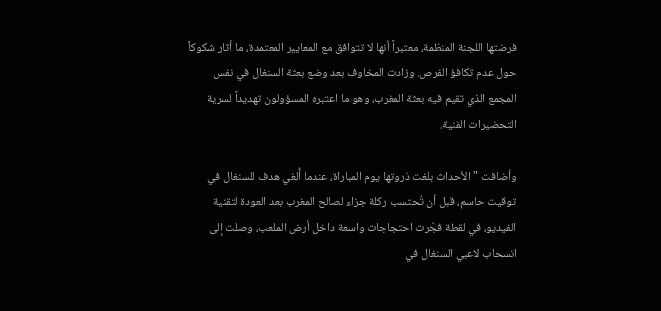فرضتها اللجنة المنظمة، معتبراً أنها لا تتوافق مع المعايير المعتمدة، ما أثار شكوكاً حول عدم تكافؤ الفرص. وزادت المخاوف بعد وضع بعثة السنغال في نفس المجمع الذي تقيم فيه بعثة المغرب، وهو ما اعتبره المسؤولون تهديداً لسرية التحضيرات الفنية.

وأضافت "الأحداث بلغت ذروتها يوم المباراة، عندما أُلغي هدف للسنغال في توقيت حاسم، قبل أن تُحتسب ركلة جزاء لصالح المغرب بعد العودة لتقنية الفيديو، في لقطة فجّرت احتجاجات واسعة داخل أرض الملعب، وصلت إلى انسحاب لاعبي السنغال في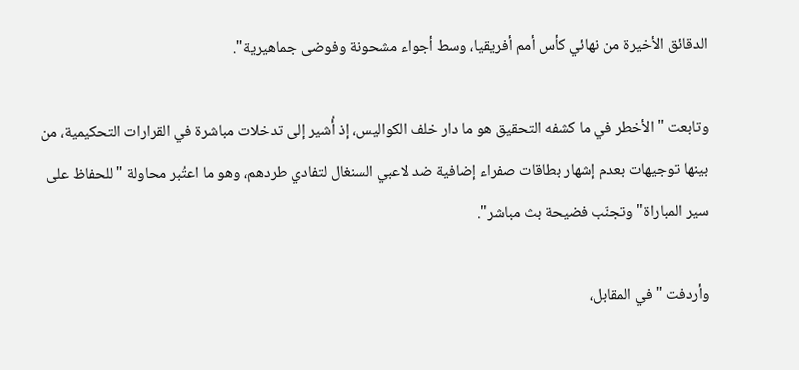الدقائق الأخيرة من نهائي كأس أمم أفريقيا، وسط أجواء مشحونة وفوضى جماهيرية".

وتابعت "الأخطر في ما كشفه التحقيق هو ما دار خلف الكواليس، إذ أُشير إلى تدخلات مباشرة في القرارات التحكيمية، من بينها توجيهات بعدم إشهار بطاقات صفراء إضافية ضد لاعبي السنغال لتفادي طردهم، وهو ما اعتُبر محاولة "للحفاظ على سير المباراة" وتجنّب فضيحة بث مباشر".

وأردفت "في المقابل،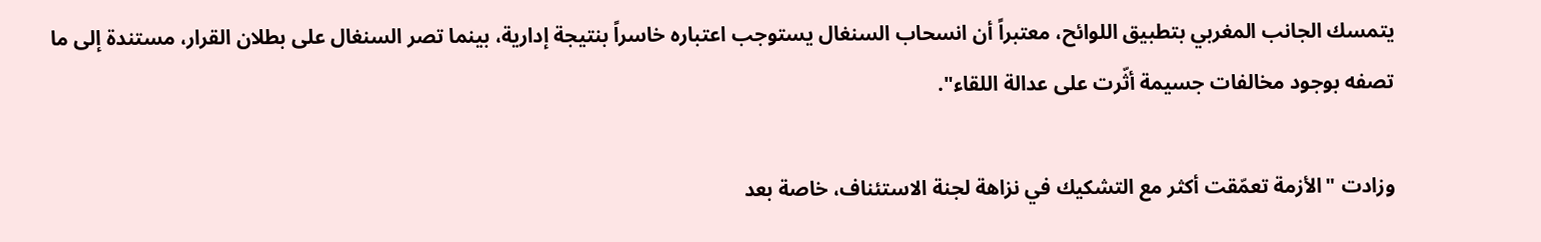يتمسك الجانب المغربي بتطبيق اللوائح، معتبراً أن انسحاب السنغال يستوجب اعتباره خاسراً بنتيجة إدارية، بينما تصر السنغال على بطلان القرار، مستندة إلى ما تصفه بوجود مخالفات جسيمة أثّرت على عدالة اللقاء".

وزادت "الأزمة تعمّقت أكثر مع التشكيك في نزاهة لجنة الاستئناف، خاصة بعد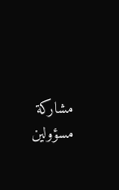مشاركة مسؤولين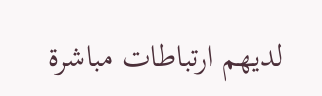لديهم ارتباطات مباشرة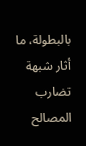بالبطولة، ما أثار شبهة تضارب المصالح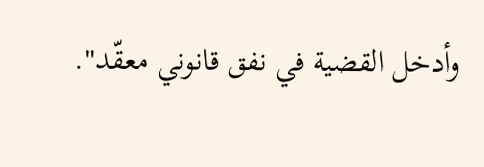وأدخل القضية في نفق قانوني معقّد".